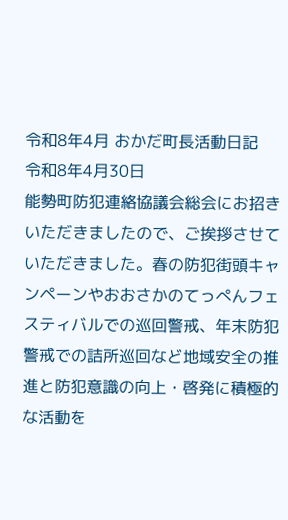令和8年4月 おかだ町長活動日記
令和8年4月30日
能勢町防犯連絡協議会総会にお招きいただきましたので、ご挨拶させていただきました。春の防犯街頭キャンペーンやおおさかのてっぺんフェスティバルでの巡回警戒、年末防犯警戒での詰所巡回など地域安全の推進と防犯意識の向上・啓発に積極的な活動を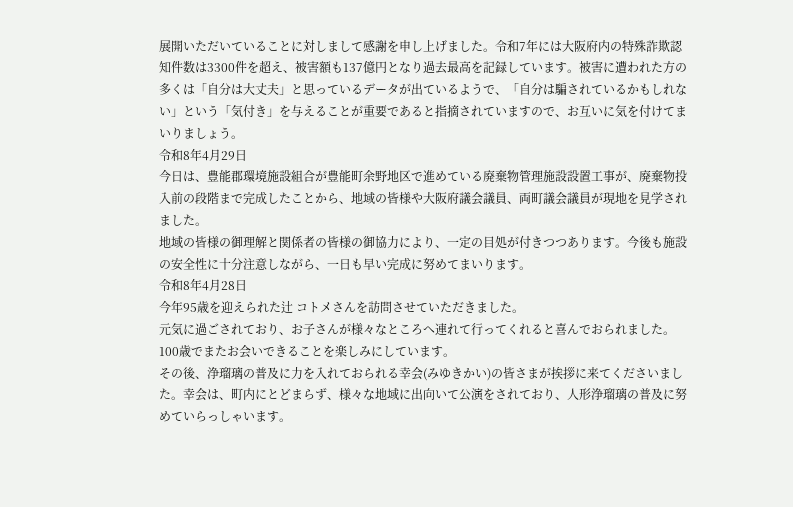展開いただいていることに対しまして感謝を申し上げました。令和7年には大阪府内の特殊詐欺認知件数は3300件を超え、被害額も137億円となり過去最高を記録しています。被害に遭われた方の多くは「自分は大丈夫」と思っているデータが出ているようで、「自分は騙されているかもしれない」という「気付き」を与えることが重要であると指摘されていますので、お互いに気を付けてまいりましょう。
令和8年4月29日
今日は、豊能郡環境施設組合が豊能町余野地区で進めている廃棄物管理施設設置工事が、廃棄物投入前の段階まで完成したことから、地域の皆様や大阪府議会議員、両町議会議員が現地を見学されました。
地域の皆様の御理解と関係者の皆様の御協力により、一定の目処が付きつつあります。今後も施設の安全性に十分注意しながら、一日も早い完成に努めてまいります。
令和8年4月28日
今年95歳を迎えられた辻 コトメさんを訪問させていただきました。
元気に過ごされており、お子さんが様々なところへ連れて行ってくれると喜んでおられました。100歳でまたお会いできることを楽しみにしています。
その後、浄瑠璃の普及に力を入れておられる幸会(みゆきかい)の皆さまが挨拶に来てくださいました。幸会は、町内にとどまらず、様々な地域に出向いて公演をされており、人形浄瑠璃の普及に努めていらっしゃいます。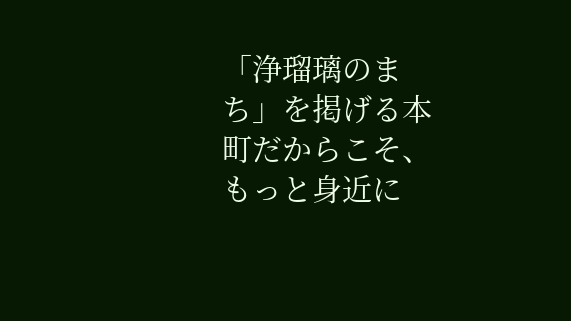「浄瑠璃のまち」を掲げる本町だからこそ、もっと身近に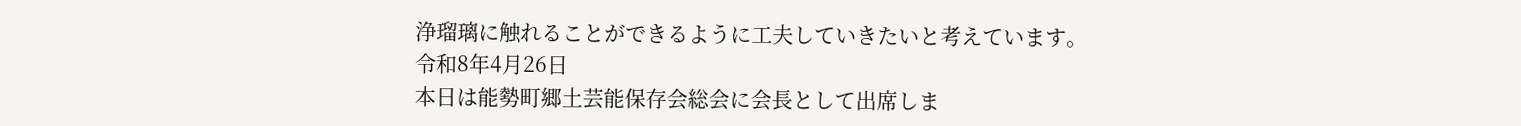浄瑠璃に触れることができるように工夫していきたいと考えています。
令和8年4月26日
本日は能勢町郷土芸能保存会総会に会長として出席しま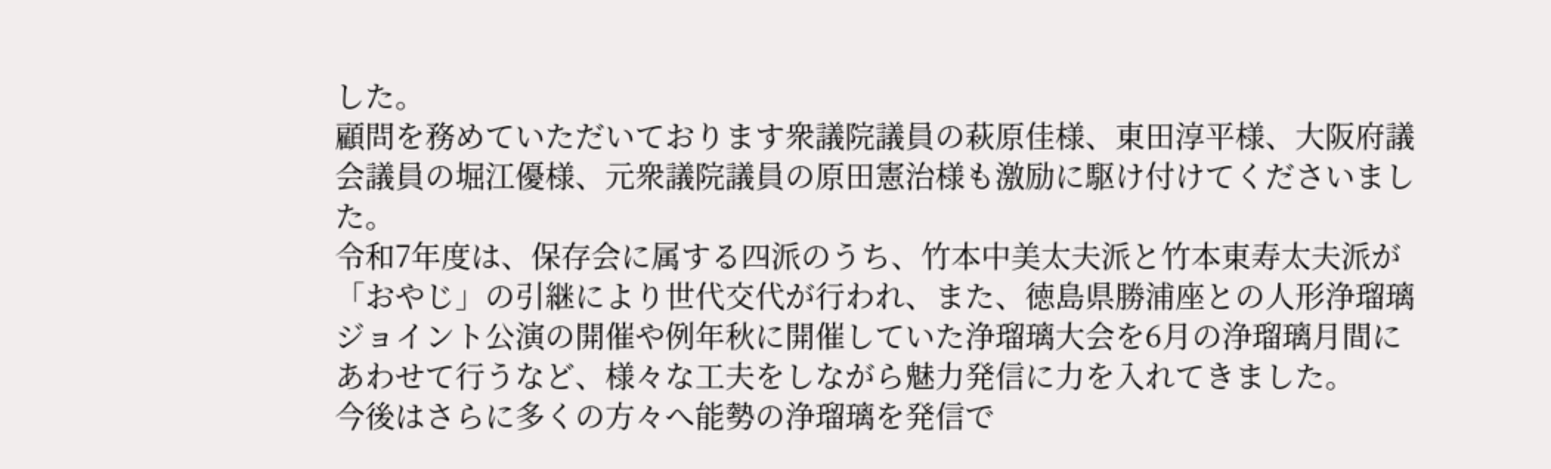した。
顧問を務めていただいております衆議院議員の萩原佳様、東田淳平様、大阪府議会議員の堀江優様、元衆議院議員の原田憲治様も激励に駆け付けてくださいました。
令和7年度は、保存会に属する四派のうち、竹本中美太夫派と竹本東寿太夫派が「おやじ」の引継により世代交代が行われ、また、徳島県勝浦座との人形浄瑠璃ジョイント公演の開催や例年秋に開催していた浄瑠璃大会を6月の浄瑠璃月間にあわせて行うなど、様々な工夫をしながら魅力発信に力を入れてきました。
今後はさらに多くの方々へ能勢の浄瑠璃を発信で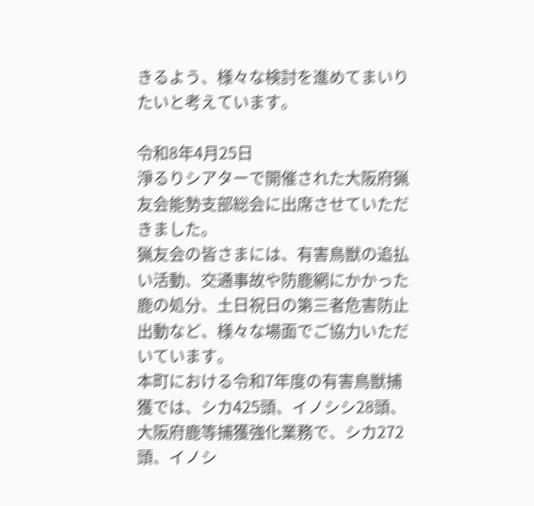きるよう、様々な検討を進めてまいりたいと考えています。

令和8年4月25日
淨るりシアターで開催された大阪府猟友会能勢支部総会に出席させていただきました。
猟友会の皆さまには、有害鳥獣の追払い活動、交通事故や防鹿網にかかった鹿の処分、土日祝日の第三者危害防止出動など、様々な場面でご協力いただいています。
本町における令和7年度の有害鳥獣捕獲では、シカ425頭、イノシシ28頭、大阪府鹿等捕獲強化業務で、シカ272頭、イノシ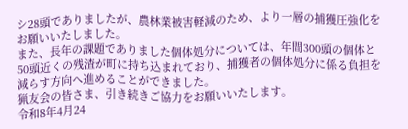シ28頭でありましたが、農林業被害軽減のため、より一層の捕獲圧強化をお願いいたしました。
また、長年の課題でありました個体処分については、年間300頭の個体と50頭近くの残渣が町に持ち込まれており、捕獲者の個体処分に係る負担を減らす方向へ進めることができました。
猟友会の皆さま、引き続きご協力をお願いいたします。
令和8年4月24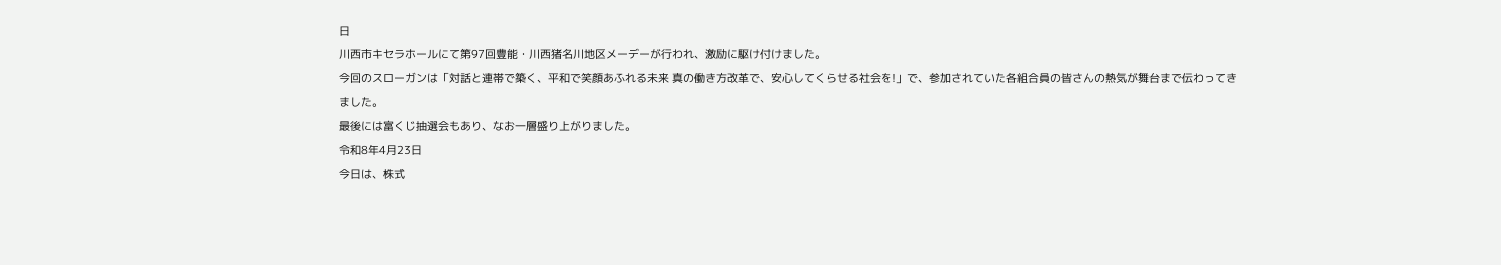日
川西市キセラホールにて第97回豊能・川西猪名川地区メーデーが行われ、激励に駆け付けました。
今回のスローガンは「対話と連帯で築く、平和で笑顔あふれる未来 真の働き方改革で、安心してくらせる社会を!」で、参加されていた各組合員の皆さんの熱気が舞台まで伝わってきました。
最後には富くじ抽選会もあり、なお一層盛り上がりました。
令和8年4月23日
今日は、株式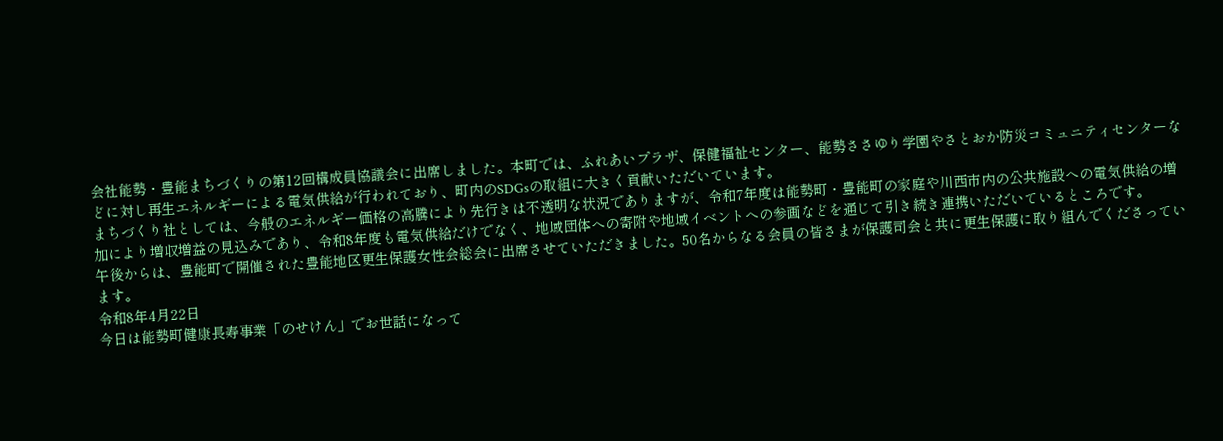会社能勢・豊能まちづくりの第12回構成員協議会に出席しました。本町では、ふれあいプラザ、保健福祉センター、能勢ささゆり学園やさとおか防災コミュニティセンターなどに対し再生エネルギーによる電気供給が行われており、町内のSDGsの取組に大きく貢献いただいています。
まちづくり社としては、今般のエネルギー価格の高騰により先行きは不透明な状況でありますが、令和7年度は能勢町・豊能町の家庭や川西市内の公共施設への電気供給の増加により増収増益の見込みであり、令和8年度も電気供給だけでなく、地域団体への寄附や地域イベントへの参画などを通じて引き続き連携いただいているところです。
午後からは、豊能町で開催された豊能地区更生保護女性会総会に出席させていただきました。50名からなる会員の皆さまが保護司会と共に更生保護に取り組んでくださっています。
令和8年4月22日
今日は能勢町健康長寿事業「のせけん」でお世話になって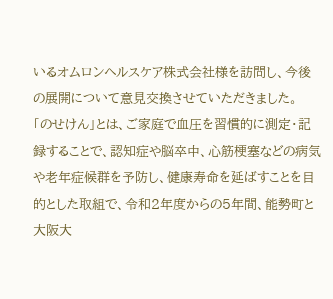いるオムロンヘルスケア株式会社様を訪問し、今後の展開について意見交換させていただきました。
「のせけん」とは、ご家庭で血圧を習慣的に測定・記録することで、認知症や脳卒中、心筋梗塞などの病気や老年症候群を予防し、健康寿命を延ばすことを目的とした取組で、令和2年度からの5年間、能勢町と大阪大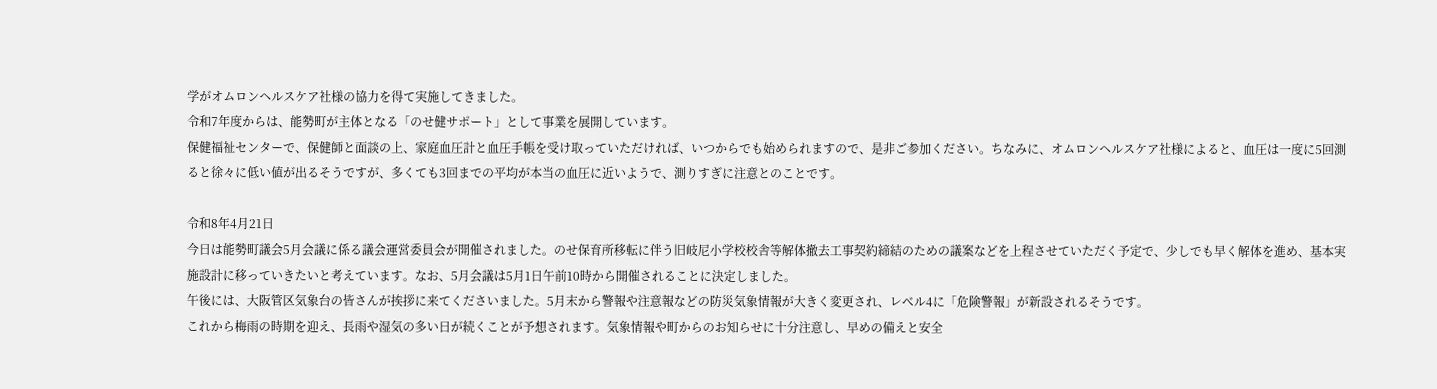学がオムロンヘルスケア社様の協力を得て実施してきました。
令和7年度からは、能勢町が主体となる「のせ健サポート」として事業を展開しています。
保健福祉センターで、保健師と面談の上、家庭血圧計と血圧手帳を受け取っていただければ、いつからでも始められますので、是非ご参加ください。ちなみに、オムロンヘルスケア社様によると、血圧は一度に5回測ると徐々に低い値が出るそうですが、多くても3回までの平均が本当の血圧に近いようで、測りすぎに注意とのことです。

令和8年4月21日
今日は能勢町議会5月会議に係る議会運営委員会が開催されました。のせ保育所移転に伴う旧岐尼小学校校舎等解体撤去工事契約締結のための議案などを上程させていただく予定で、少しでも早く解体を進め、基本実施設計に移っていきたいと考えています。なお、5月会議は5月1日午前10時から開催されることに決定しました。
午後には、大阪管区気象台の皆さんが挨拶に来てくださいました。5月末から警報や注意報などの防災気象情報が大きく変更され、レベル4に「危険警報」が新設されるそうです。
これから梅雨の時期を迎え、長雨や湿気の多い日が続くことが予想されます。気象情報や町からのお知らせに十分注意し、早めの備えと安全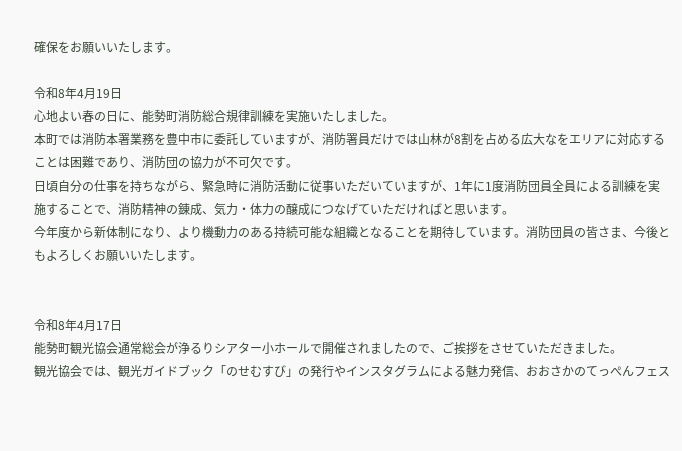確保をお願いいたします。

令和8年4月19日
心地よい春の日に、能勢町消防総合規律訓練を実施いたしました。
本町では消防本署業務を豊中市に委託していますが、消防署員だけでは山林が8割を占める広大なをエリアに対応することは困難であり、消防団の協力が不可欠です。
日頃自分の仕事を持ちながら、緊急時に消防活動に従事いただいていますが、1年に1度消防団員全員による訓練を実施することで、消防精神の錬成、気力・体力の醸成につなげていただければと思います。
今年度から新体制になり、より機動力のある持続可能な組織となることを期待しています。消防団員の皆さま、今後ともよろしくお願いいたします。


令和8年4月17日
能勢町観光協会通常総会が浄るりシアター小ホールで開催されましたので、ご挨拶をさせていただきました。
観光協会では、観光ガイドブック「のせむすび」の発行やインスタグラムによる魅力発信、おおさかのてっぺんフェス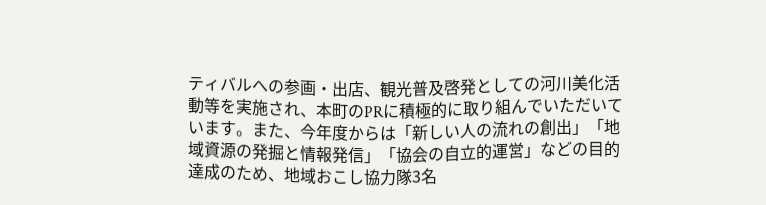ティバルへの参画・出店、観光普及啓発としての河川美化活動等を実施され、本町のPRに積極的に取り組んでいただいています。また、今年度からは「新しい人の流れの創出」「地域資源の発掘と情報発信」「協会の自立的運営」などの目的達成のため、地域おこし協力隊3名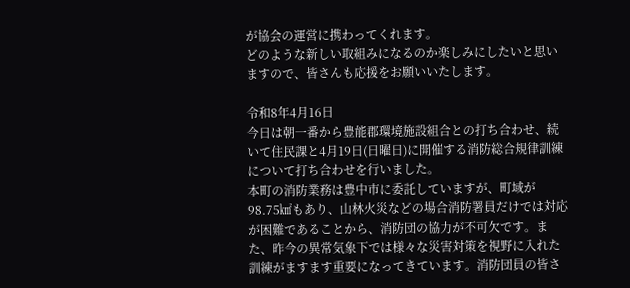が協会の運営に携わってくれます。
どのような新しい取組みになるのか楽しみにしたいと思いますので、皆さんも応援をお願いいたします。

令和8年4月16日
今日は朝一番から豊能郡環境施設組合との打ち合わせ、続いて住民課と4月19日(日曜日)に開催する消防総合規律訓練について打ち合わせを行いました。
本町の消防業務は豊中市に委託していますが、町域が98.75㎢もあり、山林火災などの場合消防署員だけでは対応が困難であることから、消防団の協力が不可欠です。また、昨今の異常気象下では様々な災害対策を視野に入れた訓練がますます重要になってきています。消防団員の皆さ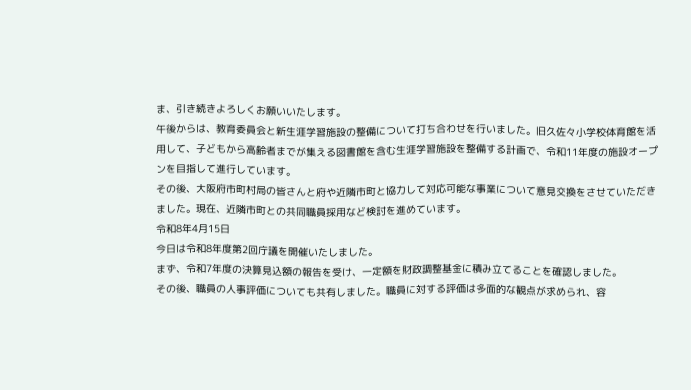ま、引き続きよろしくお願いいたします。
午後からは、教育委員会と新生涯学習施設の整備について打ち合わせを行いました。旧久佐々小学校体育館を活用して、子どもから高齢者までが集える図書館を含む生涯学習施設を整備する計画で、令和11年度の施設オープンを目指して進行しています。
その後、大阪府市町村局の皆さんと府や近隣市町と協力して対応可能な事業について意見交換をさせていただきました。現在、近隣市町との共同職員採用など検討を進めています。
令和8年4月15日
今日は令和8年度第2回庁議を開催いたしました。
まず、令和7年度の決算見込額の報告を受け、一定額を財政調整基金に積み立てることを確認しました。
その後、職員の人事評価についても共有しました。職員に対する評価は多面的な観点が求められ、容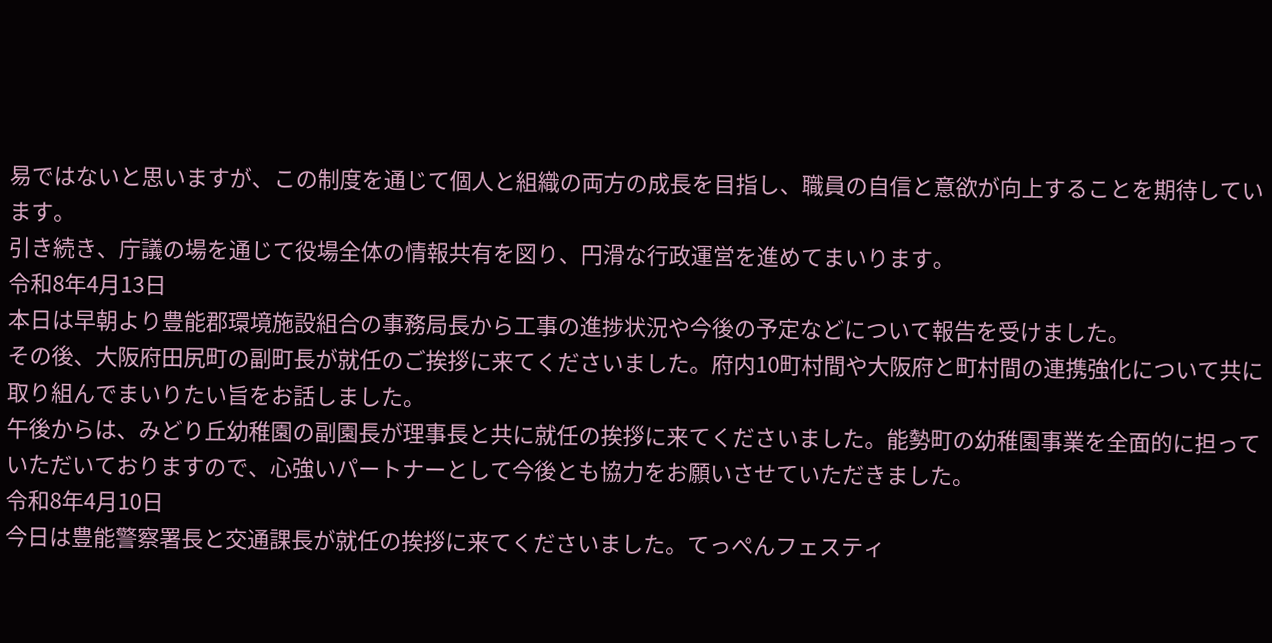易ではないと思いますが、この制度を通じて個人と組織の両方の成長を目指し、職員の自信と意欲が向上することを期待しています。
引き続き、庁議の場を通じて役場全体の情報共有を図り、円滑な行政運営を進めてまいります。
令和8年4月13日
本日は早朝より豊能郡環境施設組合の事務局長から工事の進捗状況や今後の予定などについて報告を受けました。
その後、大阪府田尻町の副町長が就任のご挨拶に来てくださいました。府内10町村間や大阪府と町村間の連携強化について共に取り組んでまいりたい旨をお話しました。
午後からは、みどり丘幼稚園の副園長が理事長と共に就任の挨拶に来てくださいました。能勢町の幼稚園事業を全面的に担っていただいておりますので、心強いパートナーとして今後とも協力をお願いさせていただきました。
令和8年4月10日
今日は豊能警察署長と交通課長が就任の挨拶に来てくださいました。てっぺんフェスティ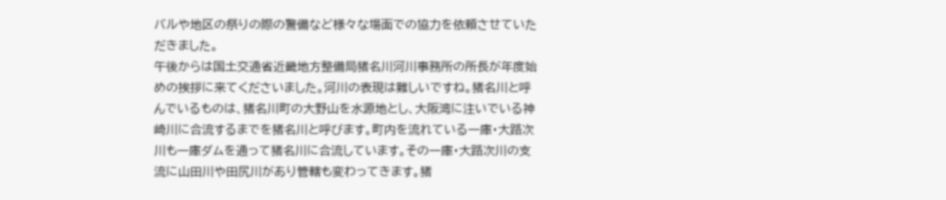バルや地区の祭りの際の警備など様々な場面での協力を依頼させていただきました。
午後からは国土交通省近畿地方整備局猪名川河川事務所の所長が年度始めの挨拶に来てくださいました。河川の表現は難しいですね。猪名川と呼んでいるものは、猪名川町の大野山を水源地とし、大阪湾に注いでいる神崎川に合流するまでを猪名川と呼びます。町内を流れている一庫・大路次川も一庫ダムを通って猪名川に合流しています。その一庫・大路次川の支流に山田川や田尻川があり管轄も変わってきます。猪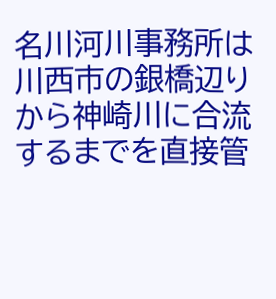名川河川事務所は川西市の銀橋辺りから神崎川に合流するまでを直接管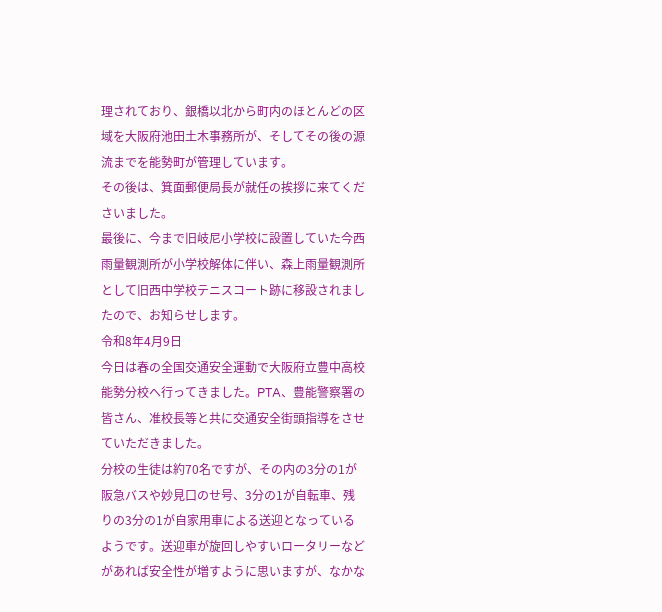理されており、銀橋以北から町内のほとんどの区域を大阪府池田土木事務所が、そしてその後の源流までを能勢町が管理しています。
その後は、箕面郵便局長が就任の挨拶に来てくださいました。
最後に、今まで旧岐尼小学校に設置していた今西雨量観測所が小学校解体に伴い、森上雨量観測所として旧西中学校テニスコート跡に移設されましたので、お知らせします。
令和8年4月9日
今日は春の全国交通安全運動で大阪府立豊中高校能勢分校へ行ってきました。PTA、豊能警察署の皆さん、准校長等と共に交通安全街頭指導をさせていただきました。
分校の生徒は約70名ですが、その内の3分の1が阪急バスや妙見口のせ号、3分の1が自転車、残りの3分の1が自家用車による送迎となっているようです。送迎車が旋回しやすいロータリーなどがあれば安全性が増すように思いますが、なかな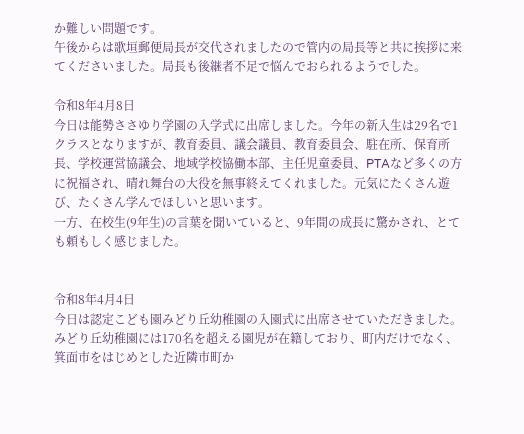か難しい問題です。
午後からは歌垣郵便局長が交代されましたので管内の局長等と共に挨拶に来てくださいました。局長も後継者不足で悩んでおられるようでした。

令和8年4月8日
今日は能勢ささゆり学園の入学式に出席しました。今年の新入生は29名で1クラスとなりますが、教育委員、議会議員、教育委員会、駐在所、保育所長、学校運営協議会、地域学校協働本部、主任児童委員、PTAなど多くの方に祝福され、晴れ舞台の大役を無事終えてくれました。元気にたくさん遊び、たくさん学んでほしいと思います。
一方、在校生(9年生)の言葉を聞いていると、9年間の成長に驚かされ、とても頼もしく感じました。


令和8年4月4日
今日は認定こども園みどり丘幼稚園の入園式に出席させていただきました。
みどり丘幼稚園には170名を超える園児が在籍しており、町内だけでなく、箕面市をはじめとした近隣市町か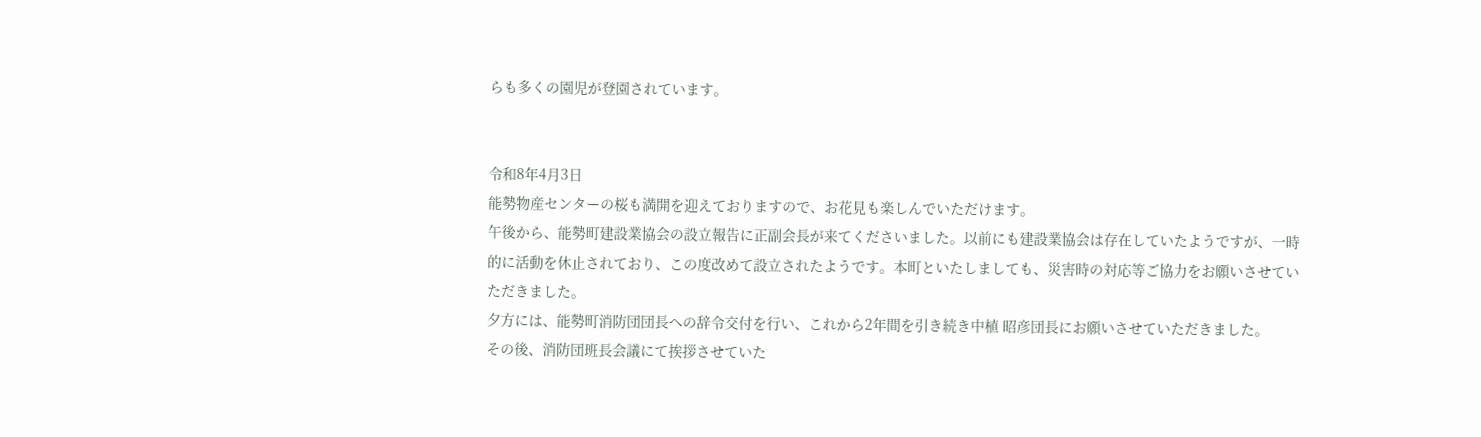らも多くの園児が登園されています。


令和8年4月3日
能勢物産センターの桜も満開を迎えておりますので、お花見も楽しんでいただけます。
午後から、能勢町建設業協会の設立報告に正副会長が来てくださいました。以前にも建設業協会は存在していたようですが、一時的に活動を休止されており、この度改めて設立されたようです。本町といたしましても、災害時の対応等ご協力をお願いさせていただきました。
夕方には、能勢町消防団団長への辞令交付を行い、これから2年間を引き続き中植 昭彦団長にお願いさせていただきました。
その後、消防団班長会議にて挨拶させていた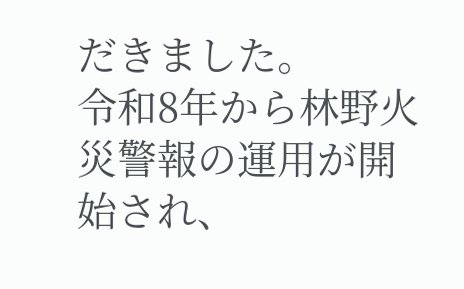だきました。
令和8年から林野火災警報の運用が開始され、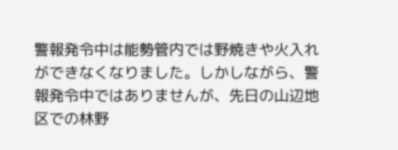警報発令中は能勢管内では野焼きや火入れができなくなりました。しかしながら、警報発令中ではありませんが、先日の山辺地区での林野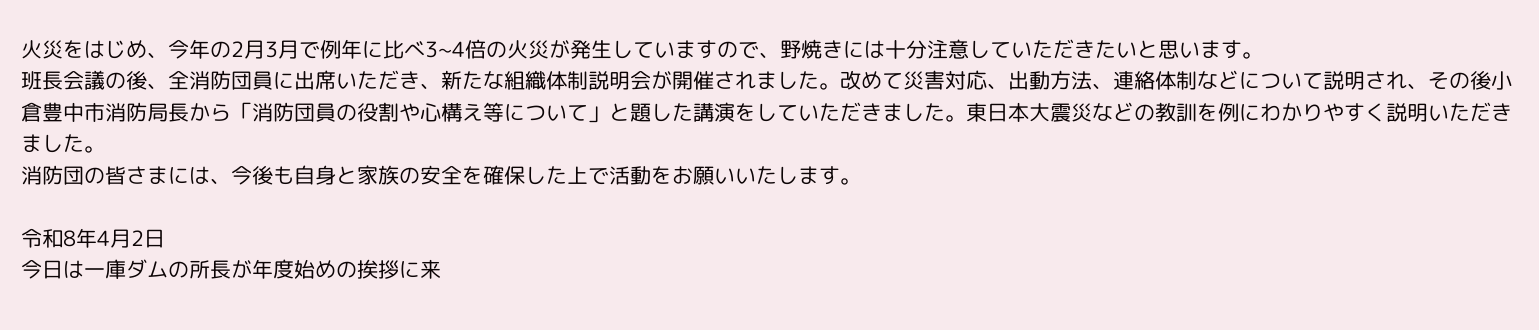火災をはじめ、今年の2月3月で例年に比べ3~4倍の火災が発生していますので、野焼きには十分注意していただきたいと思います。
班長会議の後、全消防団員に出席いただき、新たな組織体制説明会が開催されました。改めて災害対応、出動方法、連絡体制などについて説明され、その後小倉豊中市消防局長から「消防団員の役割や心構え等について」と題した講演をしていただきました。東日本大震災などの教訓を例にわかりやすく説明いただきました。
消防団の皆さまには、今後も自身と家族の安全を確保した上で活動をお願いいたします。

令和8年4月2日
今日は一庫ダムの所長が年度始めの挨拶に来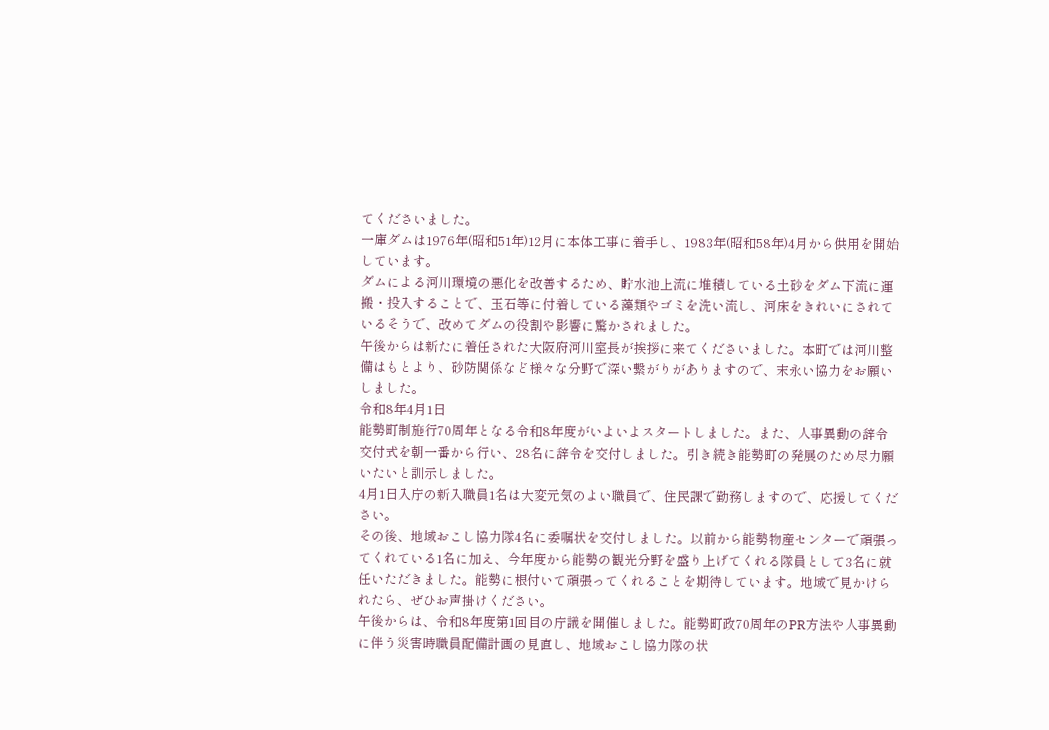てくださいました。
一庫ダムは1976年(昭和51年)12月に本体工事に着手し、1983年(昭和58年)4月から供用を開始しています。
ダムによる河川環境の悪化を改善するため、貯水池上流に堆積している土砂をダム下流に運搬・投入することで、玉石等に付着している藻類やゴミを洗い流し、河床をきれいにされているそうで、改めてダムの役割や影響に驚かされました。
午後からは新たに着任された大阪府河川室長が挨拶に来てくださいました。本町では河川整備はもとより、砂防関係など様々な分野で深い繋がりがありますので、末永い協力をお願いしました。
令和8年4月1日
能勢町制施行70周年となる令和8年度がいよいよスタートしました。また、人事異動の辞令交付式を朝一番から行い、28名に辞令を交付しました。引き続き能勢町の発展のため尽力願いたいと訓示しました。
4月1日入庁の新入職員1名は大変元気のよい職員で、住民課で勤務しますので、応援してください。
その後、地域おこし協力隊4名に委嘱状を交付しました。以前から能勢物産センターで頑張ってくれている1名に加え、今年度から能勢の観光分野を盛り上げてくれる隊員として3名に就任いただきました。能勢に根付いて頑張ってくれることを期待しています。地域で見かけられたら、ぜひお声掛けください。
午後からは、令和8年度第1回目の庁議を開催しました。能勢町政70周年のPR方法や人事異動に伴う災害時職員配備計画の見直し、地域おこし協力隊の状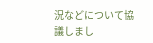況などについて協議しまし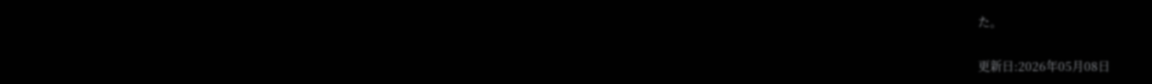た。

更新日:2026年05月08日